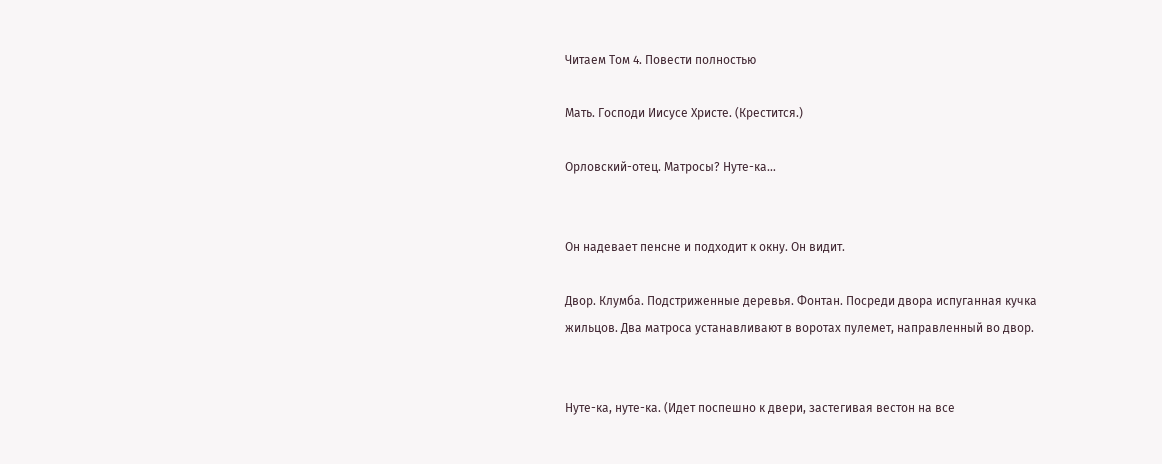Читаем Том 4. Повести полностью

Мать. Господи Иисусе Христе. (Крестится.)

Орловский-отец. Матросы? Нуте-ка…


Он надевает пенсне и подходит к окну. Он видит.

Двор. Клумба. Подстриженные деревья. Фонтан. Посреди двора испуганная кучка жильцов. Два матроса устанавливают в воротах пулемет, направленный во двор.


Нуте-ка, нуте-ка. (Идет поспешно к двери, застегивая вестон на все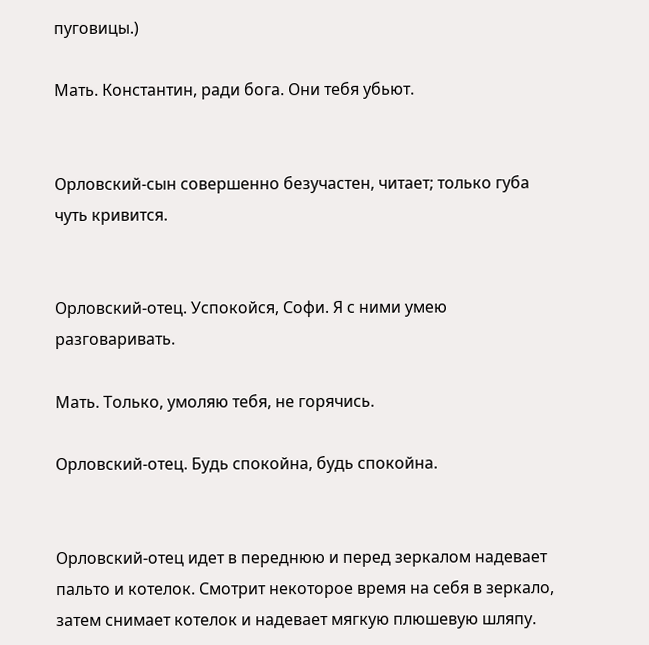пуговицы.)

Мать. Константин, ради бога. Они тебя убьют.


Орловский-сын совершенно безучастен, читает; только губа чуть кривится.


Орловский-отец. Успокойся, Софи. Я с ними умею разговаривать.

Мать. Только, умоляю тебя, не горячись.

Орловский-отец. Будь спокойна, будь спокойна.


Орловский-отец идет в переднюю и перед зеркалом надевает пальто и котелок. Смотрит некоторое время на себя в зеркало, затем снимает котелок и надевает мягкую плюшевую шляпу.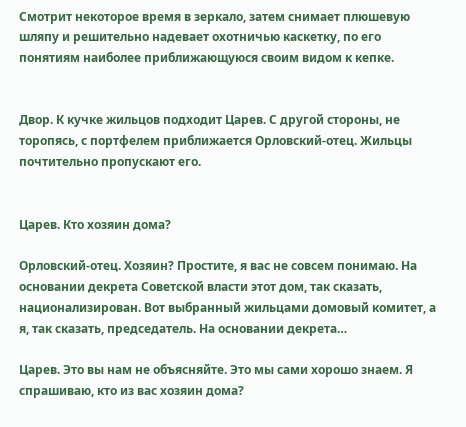Смотрит некоторое время в зеркало, затем снимает плюшевую шляпу и решительно надевает охотничью каскетку, по его понятиям наиболее приближающуюся своим видом к кепке.


Двор. К кучке жильцов подходит Царев. С другой стороны, не торопясь, с портфелем приближается Орловский-отец. Жильцы почтительно пропускают его.


Царев. Кто хозяин дома?

Орловский-отец. Хозяин? Простите, я вас не совсем понимаю. На основании декрета Советской власти этот дом, так сказать, национализирован. Вот выбранный жильцами домовый комитет, а я, так сказать, председатель. На основании декрета…

Царев. Это вы нам не объясняйте. Это мы сами хорошо знаем. Я спрашиваю, кто из вас хозяин дома?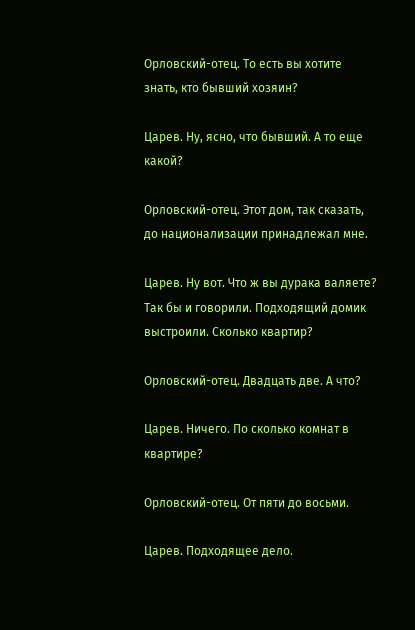Орловский-отец. То есть вы хотите знать, кто бывший хозяин?

Царев. Ну, ясно, что бывший. А то еще какой?

Орловский-отец. Этот дом, так сказать, до национализации принадлежал мне.

Царев. Ну вот. Что ж вы дурака валяете? Так бы и говорили. Подходящий домик выстроили. Сколько квартир?

Орловский-отец. Двадцать две. А что?

Царев. Ничего. По сколько комнат в квартире?

Орловский-отец. От пяти до восьми.

Царев. Подходящее дело.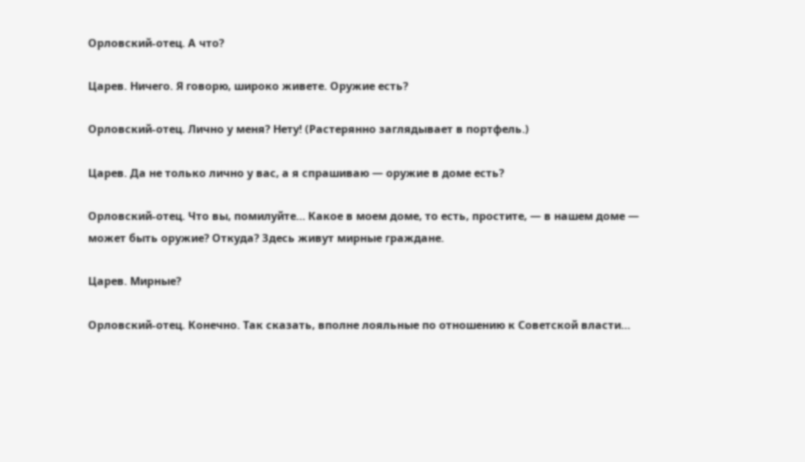Орловский-отец. А что?

Царев. Ничего. Я говорю, широко живете. Оружие есть?

Орловский-отец. Лично у меня? Нету! (Растерянно заглядывает в портфель.)

Царев. Да не только лично у вас, а я спрашиваю — оружие в доме есть?

Орловский-отец. Что вы, помилуйте… Какое в моем доме, то есть, простите, — в нашем доме — может быть оружие? Откуда? Здесь живут мирные граждане.

Царев. Мирные?

Орловский-отец. Конечно. Так сказать, вполне лояльные по отношению к Советской власти…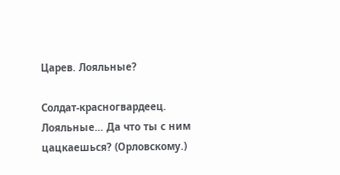Царев. Лояльные?

Солдат-красногвардеец. Лояльные… Да что ты с ним цацкаешься? (Орловскому.)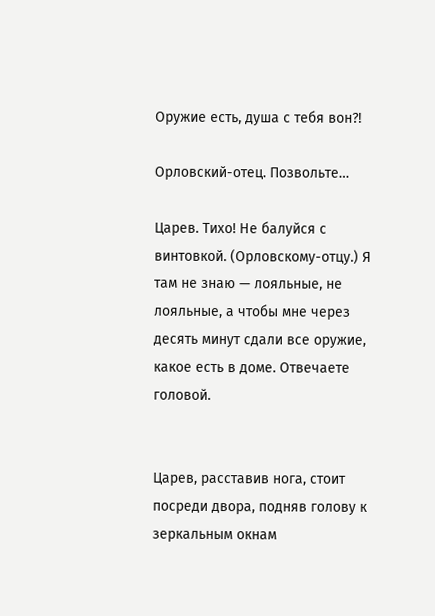Оружие есть, душа с тебя вон?!

Орловский-отец. Позвольте…

Царев. Тихо! Не балуйся с винтовкой. (Орловскому-отцу.) Я там не знаю — лояльные, не лояльные, а чтобы мне через десять минут сдали все оружие, какое есть в доме. Отвечаете головой.


Царев, расставив нога, стоит посреди двора, подняв голову к зеркальным окнам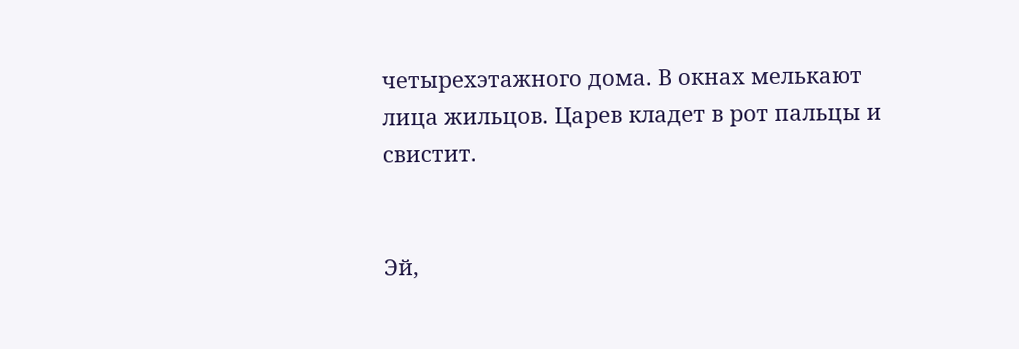четырехэтажного дома. В окнах мелькают лица жильцов. Царев кладет в рот пальцы и свистит.


Эй,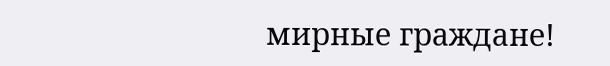мирные граждане!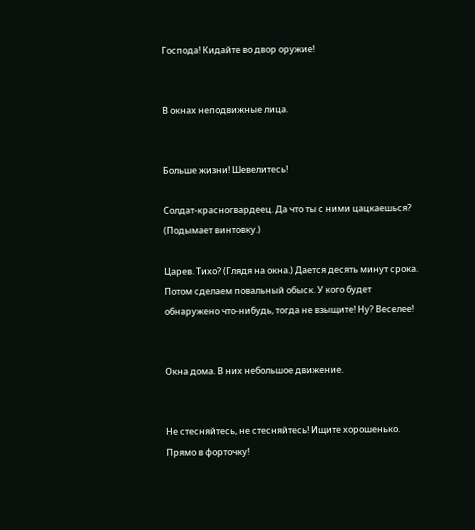Господа! Кидайте во двор оружие!


В окнах неподвижные лица.


Больше жизни! Шевелитесь!

Солдат-красногвардеец. Да что ты с ними цацкаешься? (Подымает винтовку.)

Царев. Тихо? (Глядя на окна.) Дается десять минут срока. Потом сделаем повальный обыск. У кого будет обнаружено что-нибудь, тогда не взыщите! Ну? Веселее!


Окна дома. В них небольшое движение.


Не стесняйтесь, не стесняйтесь! Ищите хорошенько. Прямо в форточку!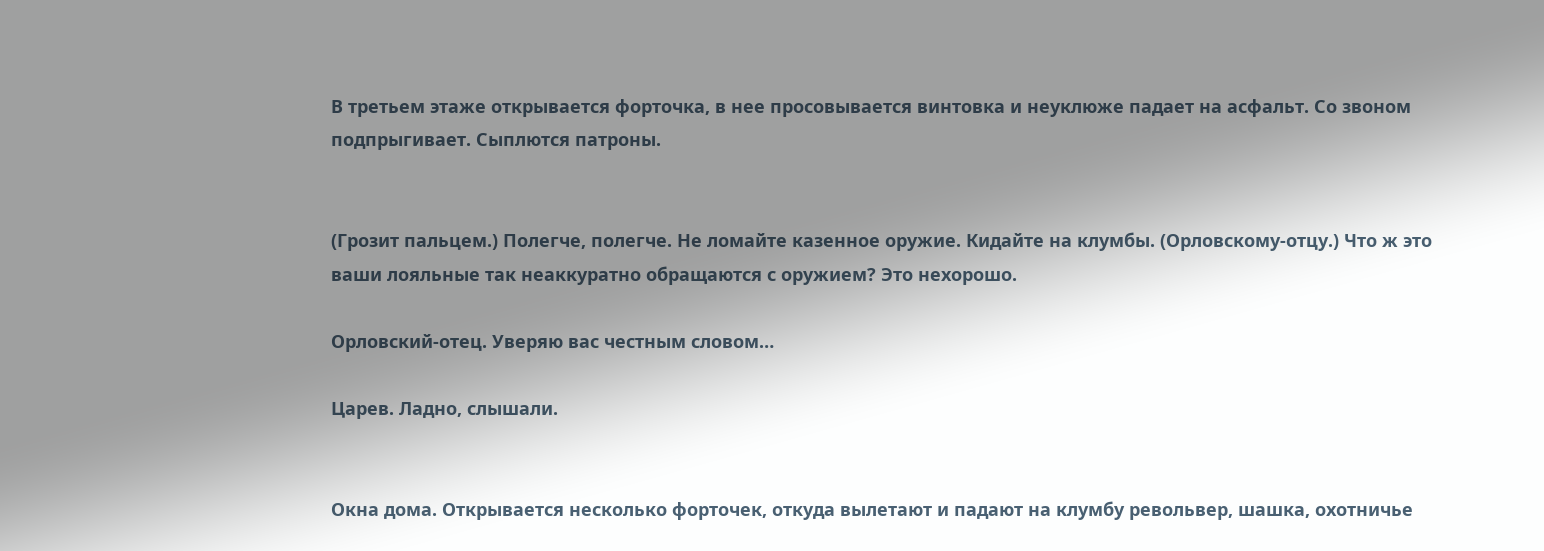В третьем этаже открывается форточка, в нее просовывается винтовка и неуклюже падает на асфальт. Со звоном подпрыгивает. Сыплются патроны.


(Грозит пальцем.) Полегче, полегче. Не ломайте казенное оружие. Кидайте на клумбы. (Орловскому-отцу.) Что ж это ваши лояльные так неаккуратно обращаются с оружием? Это нехорошо.

Орловский-отец. Уверяю вас честным словом…

Царев. Ладно, слышали.


Окна дома. Открывается несколько форточек, откуда вылетают и падают на клумбу револьвер, шашка, охотничье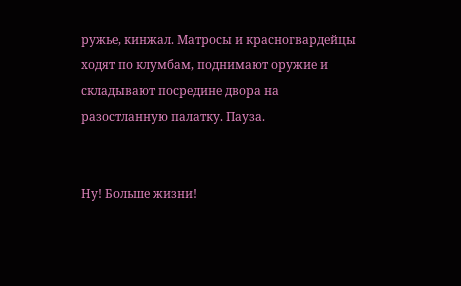ружье, кинжал. Матросы и красногвардейцы ходят по клумбам, поднимают оружие и складывают посредине двора на разостланную палатку. Пауза.


Ну! Больше жизни!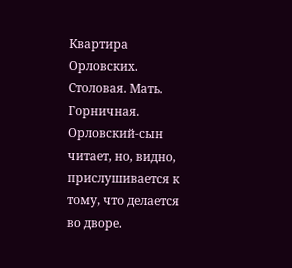Квартира Орловских. Столовая. Мать. Горничная. Орловский-сын читает, но, видно, прислушивается к тому, что делается во дворе.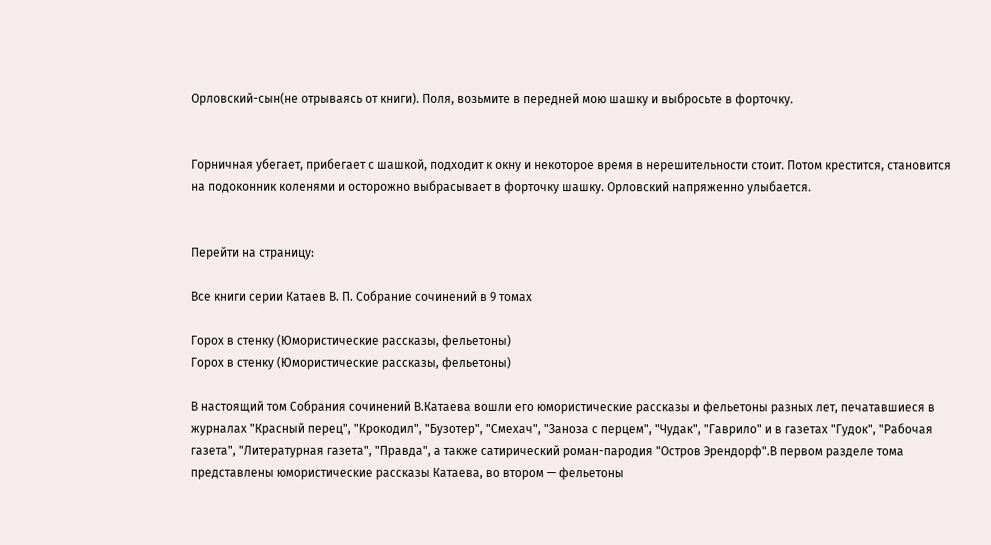Орловский-сын(не отрываясь от книги). Поля, возьмите в передней мою шашку и выбросьте в форточку.


Горничная убегает, прибегает с шашкой, подходит к окну и некоторое время в нерешительности стоит. Потом крестится, становится на подоконник коленями и осторожно выбрасывает в форточку шашку. Орловский напряженно улыбается.


Перейти на страницу:

Все книги серии Катаев В. П. Собрание сочинений в 9 томах

Горох в стенку (Юмористические рассказы, фельетоны)
Горох в стенку (Юмористические рассказы, фельетоны)

В настоящий том Собрания сочинений В.Катаева вошли его юмористические рассказы и фельетоны разных лет, печатавшиеся в журналах "Красный перец", "Крокодил", "Бузотер", "Смехач", "Заноза с перцем", "Чудак", "Гаврило" и в газетах "Гудок", "Рабочая газета", "Литературная газета", "Правда", а также сатирический роман-пародия "Остров Эрендорф".В первом разделе тома представлены юмористические рассказы Катаева, во втором — фельетоны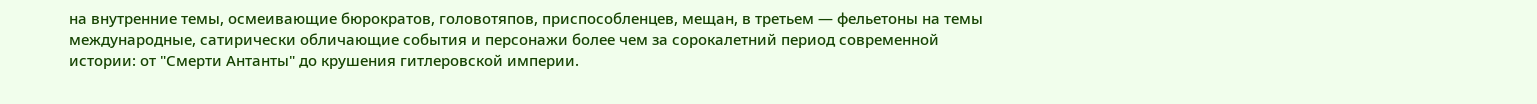на внутренние темы, осмеивающие бюрократов, головотяпов, приспособленцев, мещан, в третьем — фельетоны на темы международные, сатирически обличающие события и персонажи более чем за сорокалетний период современной истории: от "Смерти Антанты" до крушения гитлеровской империи.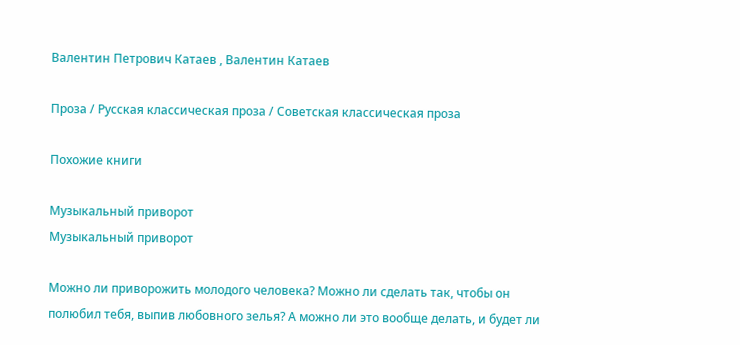Валентин Петрович Катаев , Валентин Катаев

Проза / Русская классическая проза / Советская классическая проза

Похожие книги

Музыкальный приворот
Музыкальный приворот

Можно ли приворожить молодого человека? Можно ли сделать так, чтобы он полюбил тебя, выпив любовного зелья? А можно ли это вообще делать, и будет ли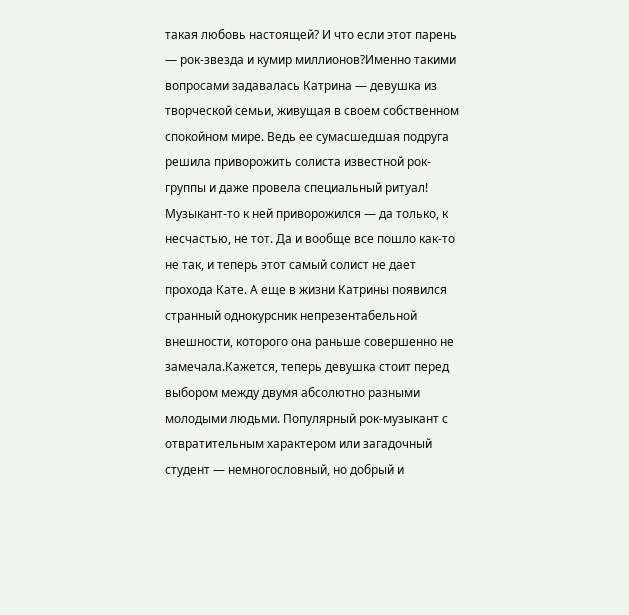такая любовь настоящей? И что если этот парень — рок-звезда и кумир миллионов?Именно такими вопросами задавалась Катрина — девушка из творческой семьи, живущая в своем собственном спокойном мире. Ведь ее сумасшедшая подруга решила приворожить солиста известной рок-группы и даже провела специальный ритуал! Музыкант-то к ней приворожился — да только, к несчастью, не тот. Да и вообще все пошло как-то не так, и теперь этот самый солист не дает прохода Кате. А еще в жизни Катрины появился странный однокурсник непрезентабельной внешности, которого она раньше совершенно не замечала.Кажется, теперь девушка стоит перед выбором между двумя абсолютно разными молодыми людьми. Популярный рок-музыкант с отвратительным характером или загадочный студент — немногословный, но добрый и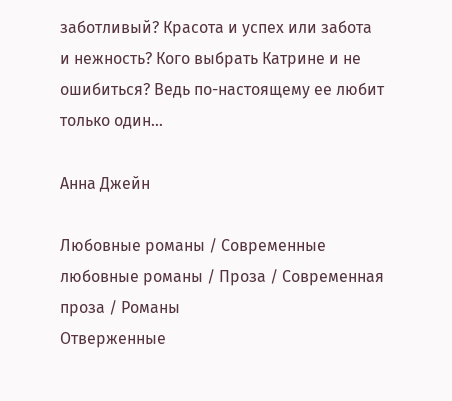заботливый? Красота и успех или забота и нежность? Кого выбрать Катрине и не ошибиться? Ведь по-настоящему ее любит только один…

Анна Джейн

Любовные романы / Современные любовные романы / Проза / Современная проза / Романы
Отверженные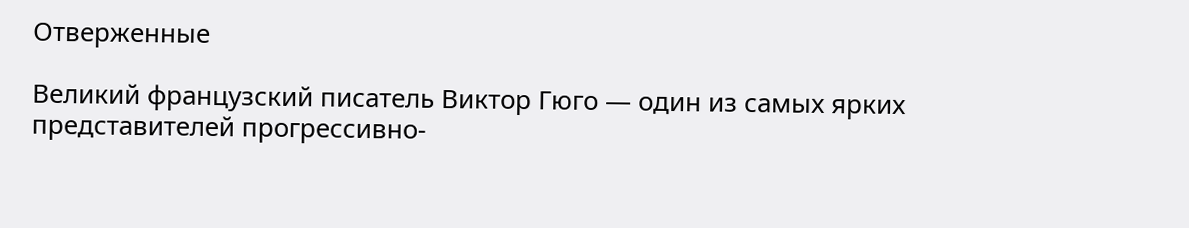Отверженные

Великий французский писатель Виктор Гюго — один из самых ярких представителей прогрессивно-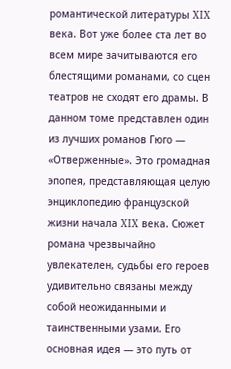романтической литературы XIX века. Вот уже более ста лет во всем мире зачитываются его блестящими романами, со сцен театров не сходят его драмы. В данном томе представлен один из лучших романов Гюго — «Отверженные». Это громадная эпопея, представляющая целую энциклопедию французской жизни начала XIX века. Сюжет романа чрезвычайно увлекателен, судьбы его героев удивительно связаны между собой неожиданными и таинственными узами. Его основная идея — это путь от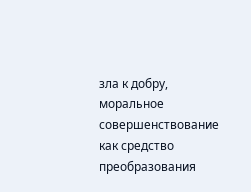зла к добру, моральное совершенствование как средство преобразования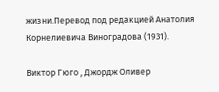жизни.Перевод под редакцией Анатолия Корнелиевича Виноградова (1931).

Виктор Гюго , Джордж Оливер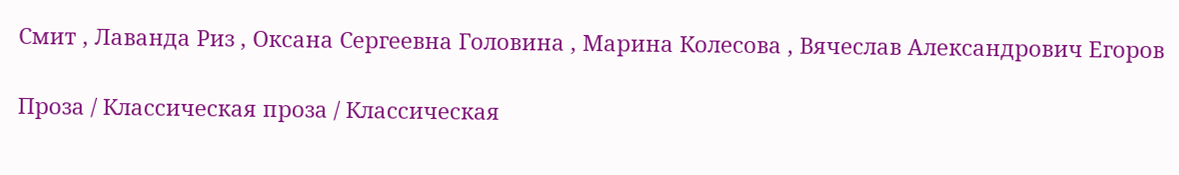Смит , Лаванда Риз , Оксана Сергеевна Головина , Марина Колесова , Вячеслав Александрович Егоров

Проза / Классическая проза / Классическая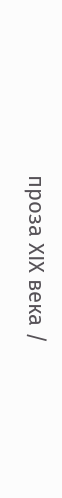проза ХIX века /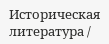Историческая литература /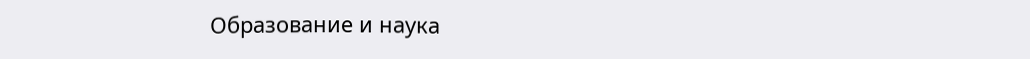Образование и наука